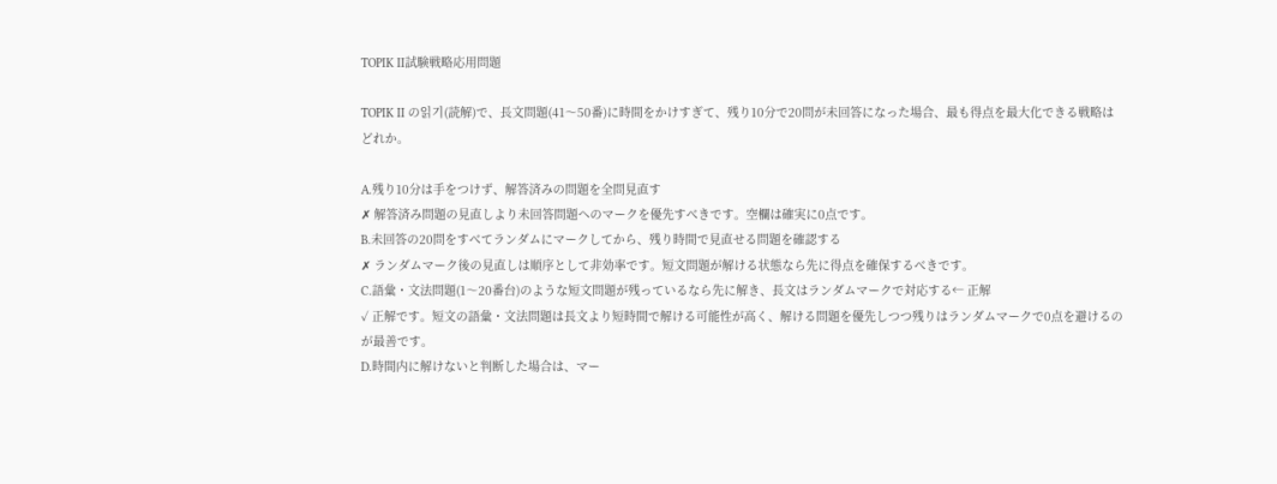TOPIK II試験戦略応用問題

TOPIK II の읽기(読解)で、長文問題(41〜50番)に時間をかけすぎて、残り10分で20問が未回答になった場合、最も得点を最大化できる戦略はどれか。

A.残り10分は手をつけず、解答済みの問題を全問見直す
✗ 解答済み問題の見直しより未回答問題へのマークを優先すべきです。空欄は確実に0点です。
B.未回答の20問をすべてランダムにマークしてから、残り時間で見直せる問題を確認する
✗ ランダムマーク後の見直しは順序として非効率です。短文問題が解ける状態なら先に得点を確保するべきです。
C.語彙・文法問題(1〜20番台)のような短文問題が残っているなら先に解き、長文はランダムマークで対応する← 正解
✓ 正解です。短文の語彙・文法問題は長文より短時間で解ける可能性が高く、解ける問題を優先しつつ残りはランダムマークで0点を避けるのが最善です。
D.時間内に解けないと判断した場合は、マー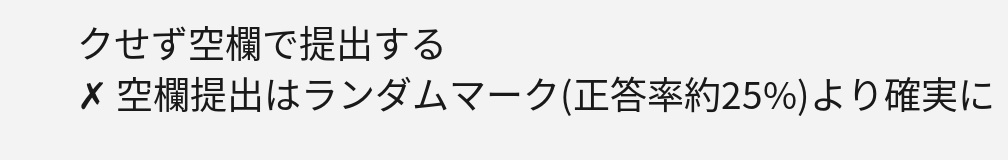クせず空欄で提出する
✗ 空欄提出はランダムマーク(正答率約25%)より確実に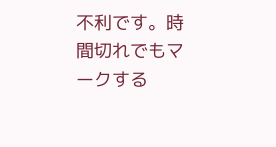不利です。時間切れでもマークする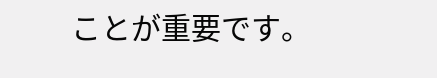ことが重要です。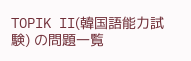TOPIK II(韓国語能力試験) の問題一覧